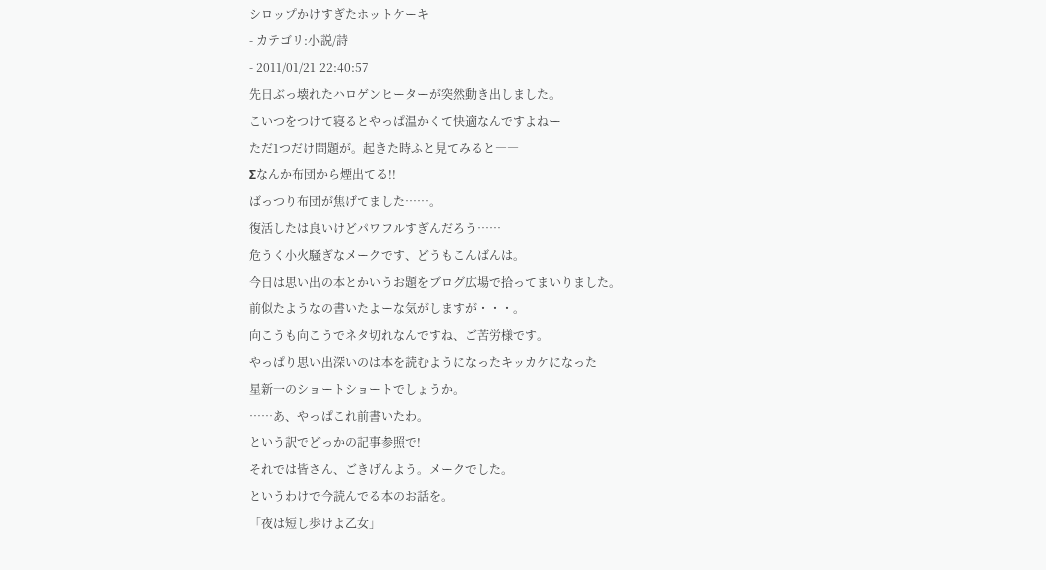シロップかけすぎたホットケーキ
- カテゴリ:小説/詩
- 2011/01/21 22:40:57
先日ぶっ壊れたハロゲンヒーターが突然動き出しました。
こいつをつけて寝るとやっぱ温かくて快適なんですよねー
ただ1つだけ問題が。起きた時ふと見てみると――
Σなんか布団から煙出てる!!
ばっつり布団が焦げてました……。
復活したは良いけどパワフルすぎんだろう……
危うく小火騒ぎなメークです、どうもこんばんは。
今日は思い出の本とかいうお題をブログ広場で拾ってまいりました。
前似たようなの書いたよーな気がしますが・・・。
向こうも向こうでネタ切れなんですね、ご苦労様です。
やっぱり思い出深いのは本を読むようになったキッカケになった
星新一のショートショートでしょうか。
……あ、やっぱこれ前書いたわ。
という訳でどっかの記事参照で!
それでは皆さん、ごきげんよう。メークでした。
というわけで今読んでる本のお話を。
「夜は短し歩けよ乙女」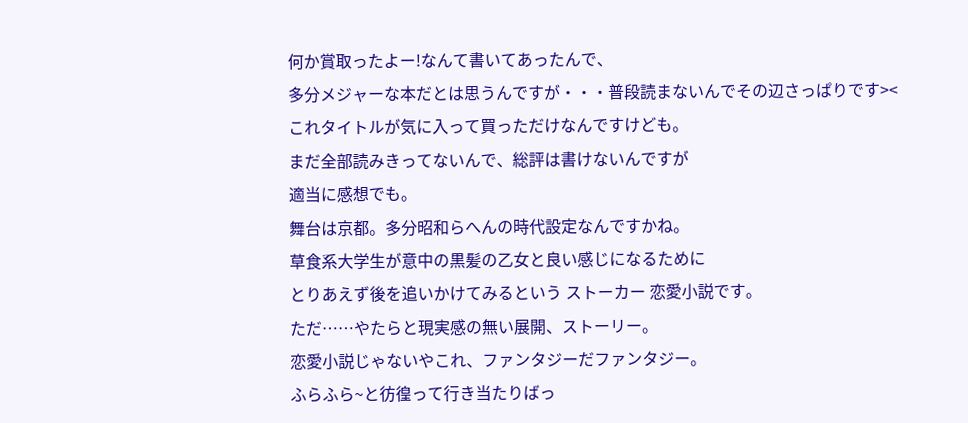何か賞取ったよー!なんて書いてあったんで、
多分メジャーな本だとは思うんですが・・・普段読まないんでその辺さっぱりです><
これタイトルが気に入って買っただけなんですけども。
まだ全部読みきってないんで、総評は書けないんですが
適当に感想でも。
舞台は京都。多分昭和らへんの時代設定なんですかね。
草食系大学生が意中の黒髪の乙女と良い感じになるために
とりあえず後を追いかけてみるという ストーカー 恋愛小説です。
ただ……やたらと現実感の無い展開、ストーリー。
恋愛小説じゃないやこれ、ファンタジーだファンタジー。
ふらふら~と彷徨って行き当たりばっ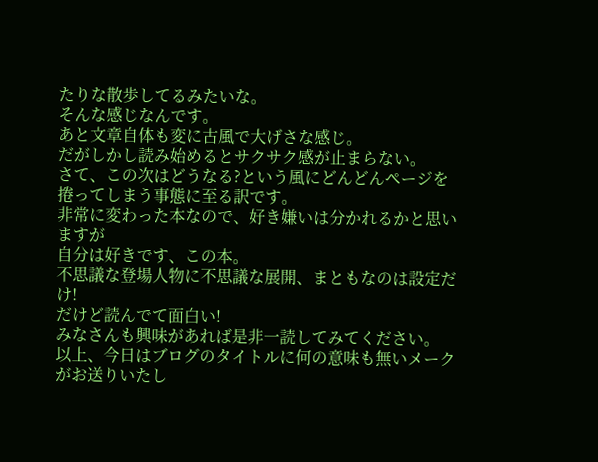たりな散歩してるみたいな。
そんな感じなんです。
あと文章自体も変に古風で大げさな感じ。
だがしかし読み始めるとサクサク感が止まらない。
さて、この次はどうなる?という風にどんどんページを捲ってしまう事態に至る訳です。
非常に変わった本なので、好き嫌いは分かれるかと思いますが
自分は好きです、この本。
不思議な登場人物に不思議な展開、まともなのは設定だけ!
だけど読んでて面白い!
みなさんも興味があれば是非一読してみてください。
以上、今日はブログのタイトルに何の意味も無いメークがお送りいたし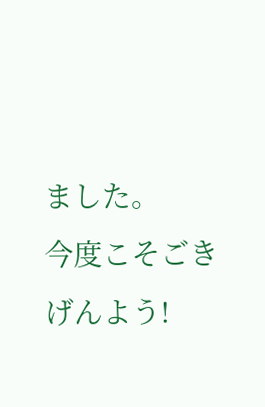ました。
今度こそごきげんよう!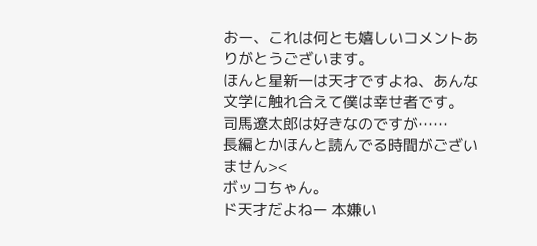おー、これは何とも嬉しいコメントありがとうございます。
ほんと星新一は天才ですよね、あんな文学に触れ合えて僕は幸せ者です。
司馬遼太郎は好きなのですが……
長編とかほんと読んでる時間がございません><
ボッコちゃん。
ド天才だよねー 本嫌い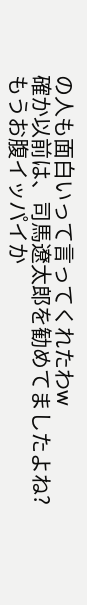の人も面白いって言ってくれたわw
確か以前は、司馬遼太郎を勧めてましたよね?
もうお腹イッパイか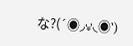な?(΄◉◞౪◟◉‵)